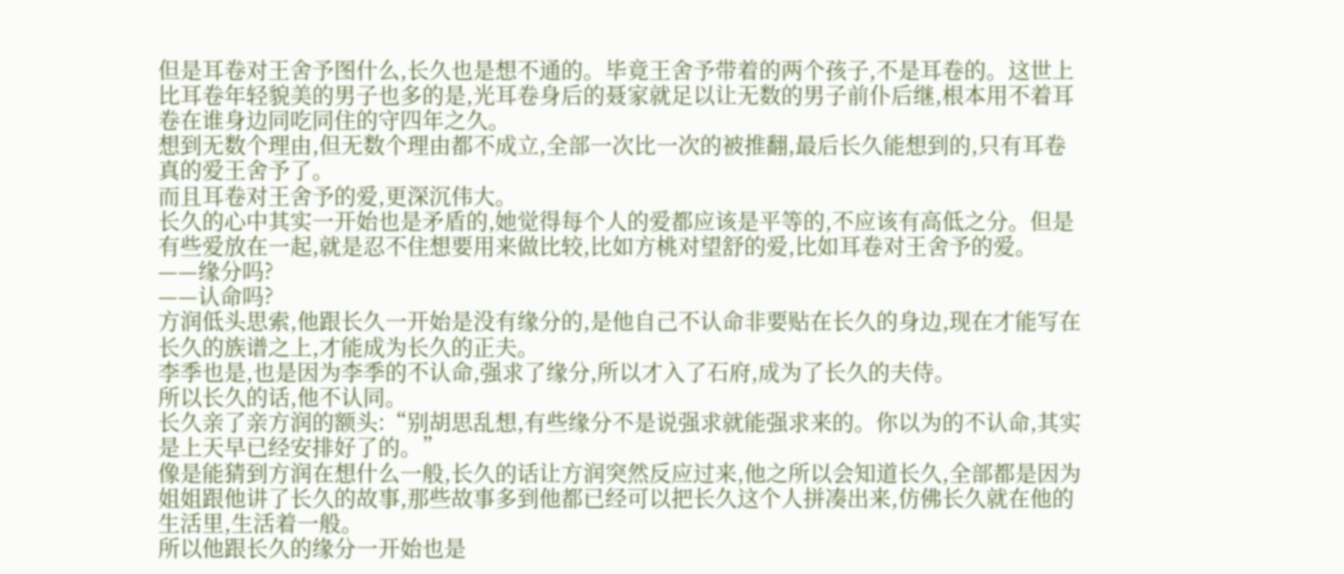但是耳卷对王舍予图什么,长久也是想不通的。毕竟王舍予带着的两个孩子,不是耳卷的。这世上比耳卷年轻貌美的男子也多的是,光耳卷身后的聂家就足以让无数的男子前仆后继,根本用不着耳卷在谁身边同吃同住的守四年之久。
想到无数个理由,但无数个理由都不成立,全部一次比一次的被推翻,最后长久能想到的,只有耳卷真的爱王舍予了。
而且耳卷对王舍予的爱,更深沉伟大。
长久的心中其实一开始也是矛盾的,她觉得每个人的爱都应该是平等的,不应该有高低之分。但是有些爱放在一起,就是忍不住想要用来做比较,比如方桃对望舒的爱,比如耳卷对王舍予的爱。
——缘分吗?
——认命吗?
方润低头思索,他跟长久一开始是没有缘分的,是他自己不认命非要贴在长久的身边,现在才能写在长久的族谱之上,才能成为长久的正夫。
李季也是,也是因为李季的不认命,强求了缘分,所以才入了石府,成为了长久的夫侍。
所以长久的话,他不认同。
长久亲了亲方润的额头:“别胡思乱想,有些缘分不是说强求就能强求来的。你以为的不认命,其实是上天早已经安排好了的。”
像是能猜到方润在想什么一般,长久的话让方润突然反应过来,他之所以会知道长久,全部都是因为姐姐跟他讲了长久的故事,那些故事多到他都已经可以把长久这个人拼凑出来,仿佛长久就在他的生活里,生活着一般。
所以他跟长久的缘分一开始也是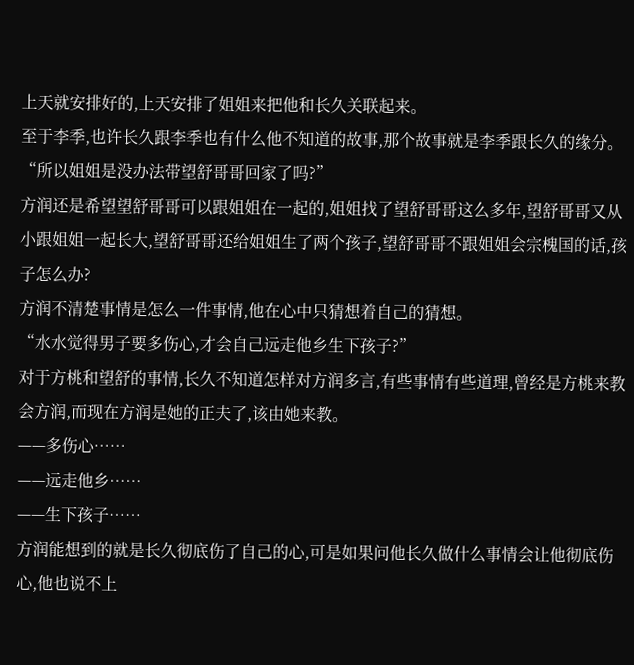上天就安排好的,上天安排了姐姐来把他和长久关联起来。
至于李季,也许长久跟李季也有什么他不知道的故事,那个故事就是李季跟长久的缘分。
“所以姐姐是没办法带望舒哥哥回家了吗?”
方润还是希望望舒哥哥可以跟姐姐在一起的,姐姐找了望舒哥哥这么多年,望舒哥哥又从小跟姐姐一起长大,望舒哥哥还给姐姐生了两个孩子,望舒哥哥不跟姐姐会宗槐国的话,孩子怎么办?
方润不清楚事情是怎么一件事情,他在心中只猜想着自己的猜想。
“水水觉得男子要多伤心,才会自己远走他乡生下孩子?”
对于方桃和望舒的事情,长久不知道怎样对方润多言,有些事情有些道理,曾经是方桃来教会方润,而现在方润是她的正夫了,该由她来教。
——多伤心……
——远走他乡……
——生下孩子……
方润能想到的就是长久彻底伤了自己的心,可是如果问他长久做什么事情会让他彻底伤心,他也说不上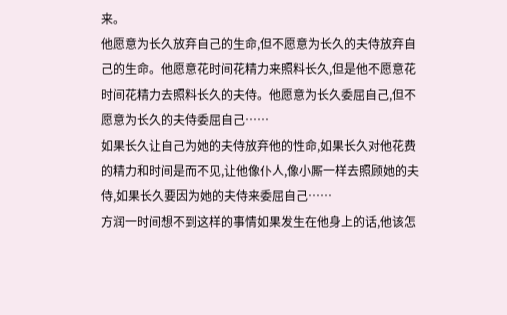来。
他愿意为长久放弃自己的生命,但不愿意为长久的夫侍放弃自己的生命。他愿意花时间花精力来照料长久,但是他不愿意花时间花精力去照料长久的夫侍。他愿意为长久委屈自己,但不愿意为长久的夫侍委屈自己……
如果长久让自己为她的夫侍放弃他的性命,如果长久对他花费的精力和时间是而不见,让他像仆人,像小厮一样去照顾她的夫侍,如果长久要因为她的夫侍来委屈自己……
方润一时间想不到这样的事情如果发生在他身上的话,他该怎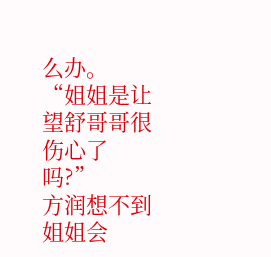么办。
“姐姐是让望舒哥哥很伤心了吗?”
方润想不到姐姐会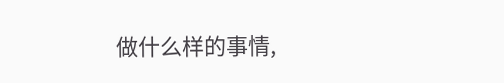做什么样的事情,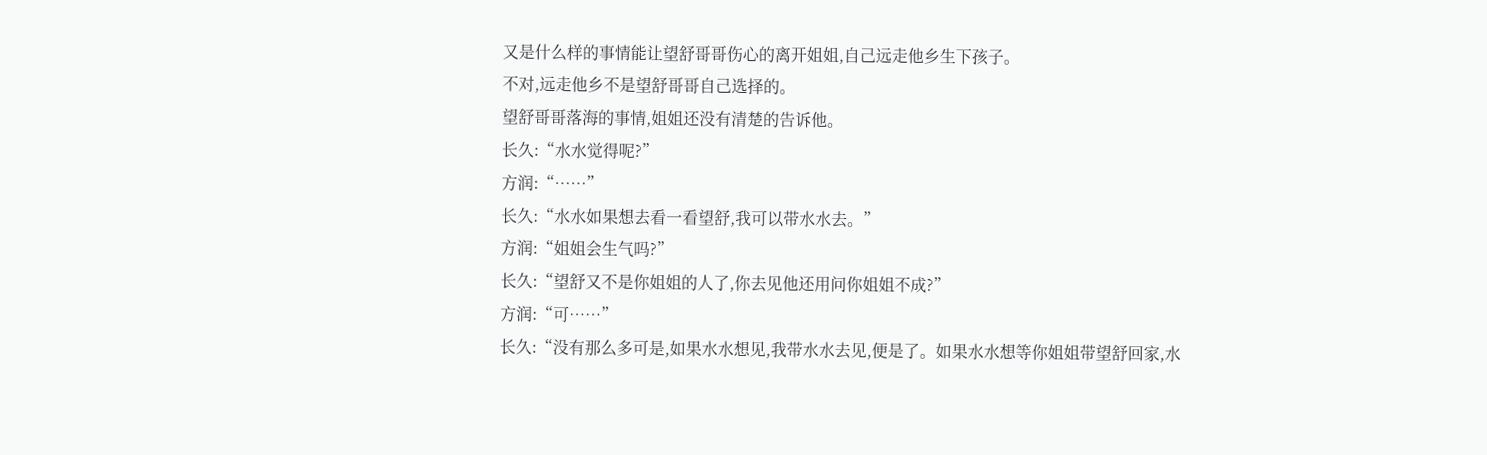又是什么样的事情能让望舒哥哥伤心的离开姐姐,自己远走他乡生下孩子。
不对,远走他乡不是望舒哥哥自己选择的。
望舒哥哥落海的事情,姐姐还没有清楚的告诉他。
长久:“水水觉得呢?”
方润:“……”
长久:“水水如果想去看一看望舒,我可以带水水去。”
方润:“姐姐会生气吗?”
长久:“望舒又不是你姐姐的人了,你去见他还用问你姐姐不成?”
方润:“可……”
长久:“没有那么多可是,如果水水想见,我带水水去见,便是了。如果水水想等你姐姐带望舒回家,水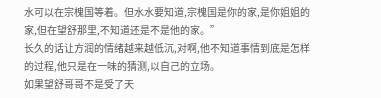水可以在宗槐国等着。但水水要知道,宗槐国是你的家,是你姐姐的家,但在望舒那里,不知道还是不是他的家。”
长久的话让方润的情绪越来越低沉,对啊,他不知道事情到底是怎样的过程,他只是在一味的猜测,以自己的立场。
如果望舒哥哥不是受了天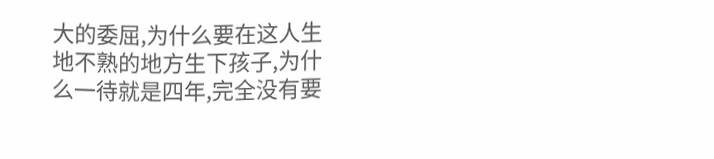大的委屈,为什么要在这人生地不熟的地方生下孩子,为什么一待就是四年,完全没有要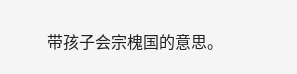带孩子会宗槐国的意思。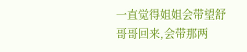一直觉得姐姐会带望舒哥哥回来,会带那两